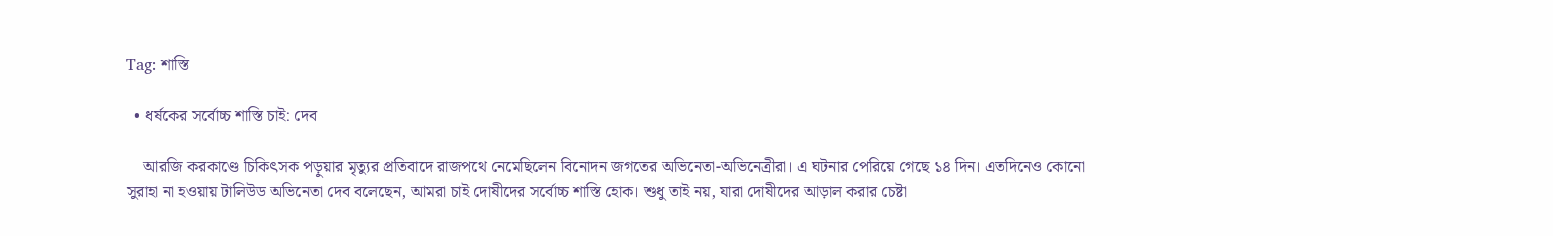Tag: শাস্তি

  • ধর্ষকের সর্বোচ্চ শাস্তি চাই: দেব

    আরজি করকাণ্ডে চিকিৎসক পড়ুয়ার মৃত্যুর প্রতিবাদে রাজপথে নেমেছিলেন বিনোদন জগতের অভিনেতা-অভিনেত্রীরা। এ ঘটনার পেরিয়ে গেছে ১৪ দিন। এতদিনেও কোনো সুরাহা না হওয়ায় টালিউড অভিনেতা দেব বলেছেন, আমরা চাই দোষীদের সর্বোচ্চ শাস্তি হোক। শুধু তাই নয়, যারা দোষীদের আড়াল করার চেষ্টা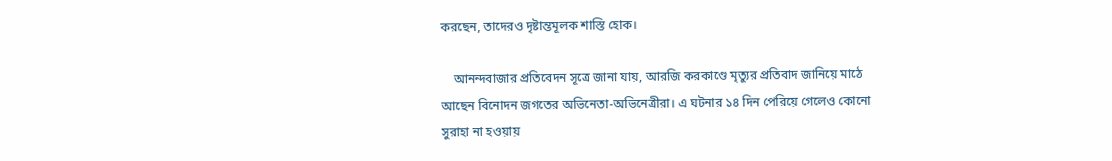করছেন, তাদেরও দৃষ্টান্তমূলক শাস্তি হোক।

    আনন্দবাজার প্রতিবেদন সূত্রে জানা যায়, আরজি করকাণ্ডে মৃত্যুর প্রতিবাদ জানিয়ে মাঠে আছেন বিনোদন জগতের অভিনেতা-অভিনেত্রীরা। এ ঘটনার ১৪ দিন পেরিয়ে গেলেও কোনো সুরাহা না হওয়ায়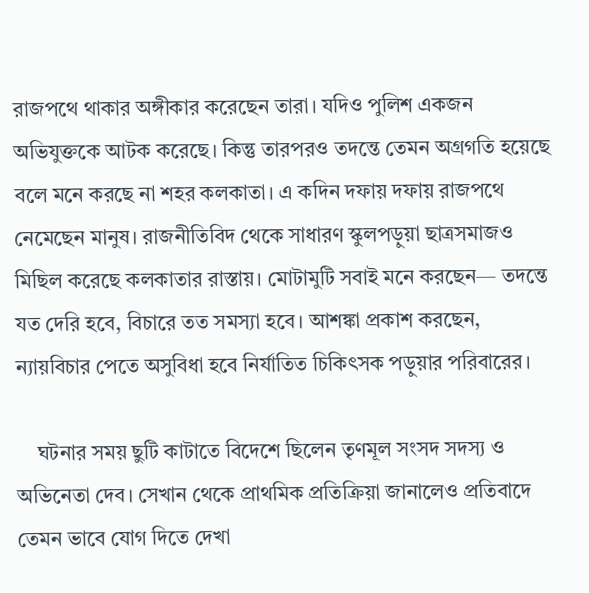রাজপথে থাকার অঙ্গীকার করেছেন তারা। যদিও পুলিশ একজন অভিযুক্তকে আটক করেছে। কিন্তু তারপরও তদন্তে তেমন অগ্রগতি হয়েছে বলে মনে করছে না শহর কলকাতা। এ কদিন দফায় দফায় রাজপথে নেমেছেন মানুষ। রাজনীতিবিদ থেকে সাধারণ স্কুলপড়ুয়া ছাত্রসমাজও মিছিল করেছে কলকাতার রাস্তায়। মোটামুটি সবাই মনে করছেন— তদন্তে যত দেরি হবে, বিচারে তত সমস্যা হবে। আশঙ্কা প্রকাশ করছেন, ন্যায়বিচার পেতে অসুবিধা হবে নির্যাতিত চিকিৎসক পড়ুয়ার পরিবারের।

    ঘটনার সময় ছুটি কাটাতে বিদেশে ছিলেন তৃণমূল সংসদ সদস্য ও অভিনেতা দেব। সেখান থেকে প্রাথমিক প্রতিক্রিয়া জানালেও প্রতিবাদে তেমন ভাবে যোগ দিতে দেখা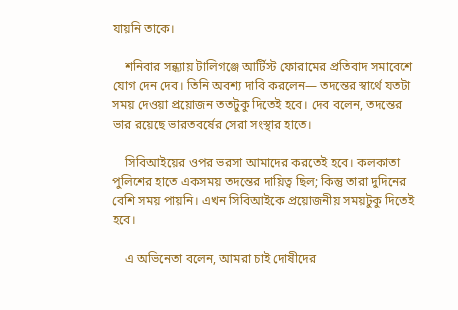যায়নি তাকে।

    শনিবার সন্ধ্যায় টালিগঞ্জে আর্টিস্ট ফোরামের প্রতিবাদ সমাবেশে যোগ দেন দেব। তিনি অবশ্য দাবি করলেন— তদন্তের স্বার্থে যতটা সময় দেওয়া প্রয়োজন ততটুকু দিতেই হবে। দেব বলেন, তদন্তের ভার রয়েছে ভারতবর্ষের সেরা সংস্থার হাতে।

    সিবিআইয়ের ওপর ভরসা আমাদের করতেই হবে। কলকাতা পুলিশের হাতে একসময় তদন্তের দায়িত্ব ছিল; কিন্তু তারা দুদিনের বেশি সময় পায়নি। এখন সিবিআইকে প্রয়োজনীয় সময়টুকু দিতেই হবে।

    এ অভিনেতা বলেন, আমরা চাই দোষীদের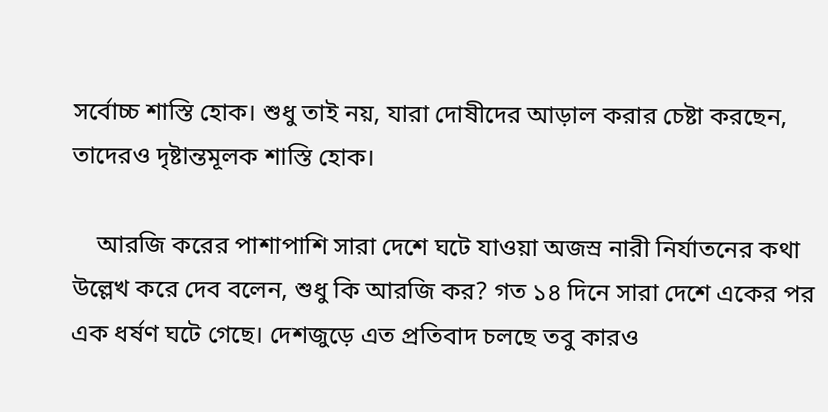সর্বোচ্চ শাস্তি হোক। শুধু তাই নয়, যারা দোষীদের আড়াল করার চেষ্টা করছেন, তাদেরও দৃষ্টান্তমূলক শাস্তি হোক।

    আরজি করের পাশাপাশি সারা দেশে ঘটে যাওয়া অজস্র নারী নির্যাতনের কথা উল্লেখ করে দেব বলেন, শুধু কি আরজি কর? গত ১৪ দিনে সারা দেশে একের পর এক ধর্ষণ ঘটে গেছে। দেশজুড়ে এত প্রতিবাদ চলছে তবু কারও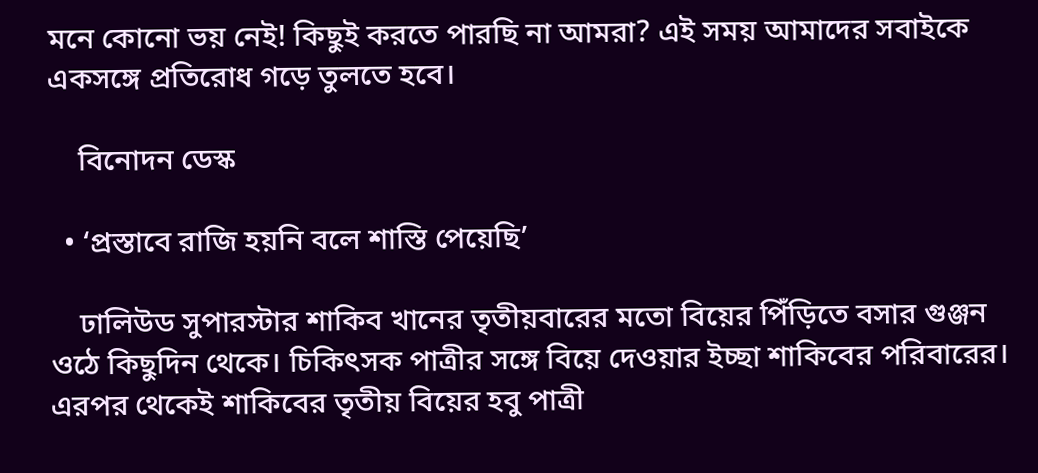মনে কোনো ভয় নেই! কিছুই করতে পারছি না আমরা? এই সময় আমাদের সবাইকে একসঙ্গে প্রতিরোধ গড়ে তুলতে হবে।

    বিনোদন ডেস্ক

  • ‘প্রস্তাবে রাজি হয়নি বলে শাস্তি পেয়েছি’

    ঢালিউড সুপারস্টার শাকিব খানের তৃতীয়বারের মতো বিয়ের পিঁড়িতে বসার গুঞ্জন ওঠে কিছুদিন থেকে। চিকিৎসক পাত্রীর সঙ্গে বিয়ে দেওয়ার ইচ্ছা শাকিবের পরিবারের। এরপর থেকেই শাকিবের তৃতীয় বিয়ের হবু পাত্রী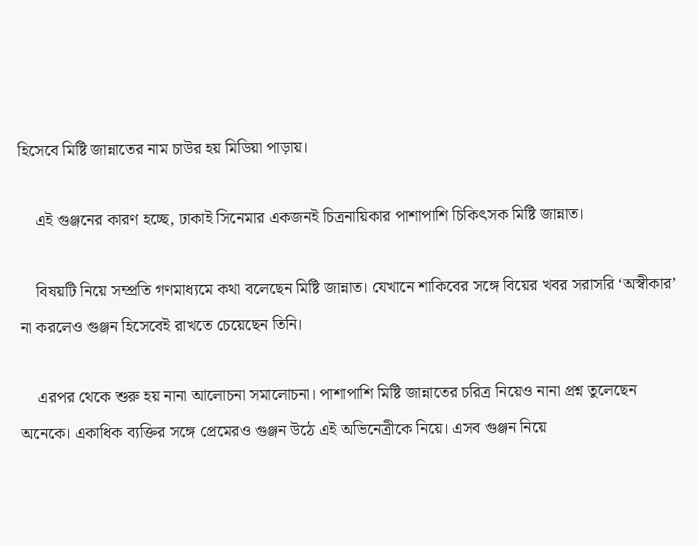হিসেবে মিষ্টি জান্নাতের নাম চাউর হয় মিডিয়া পাড়ায়।

    এই গুঞ্জনের কারণ হচ্ছে, ঢাকাই সিনেমার একজনই চিত্রনায়িকার পাশাপাশি চিকিৎসক মিষ্টি জান্নাত।

    বিষয়টি নিয়ে সম্প্রতি গণমাধ্যমে কথা বলেছেন মিষ্টি জান্নাত। যেখানে শাকিবের সঙ্গে বিয়ের খবর সরাসরি ‘অস্বীকার’ না করলেও গুঞ্জন হিসেবেই রাখতে চেয়েছেন তিনি।

    এরপর থেকে শুরু হয় নানা আলোচনা সমালোচনা। পাশাপাশি মিষ্টি জান্নাতের চরিত্র নিয়েও নানা প্রশ্ন তুলেছেন অনেকে। একাধিক ব্যক্তির সঙ্গে প্রেমেরও গুঞ্জন উঠে এই অভিনেত্রীকে নিয়ে। এসব গুঞ্জন নিয়ে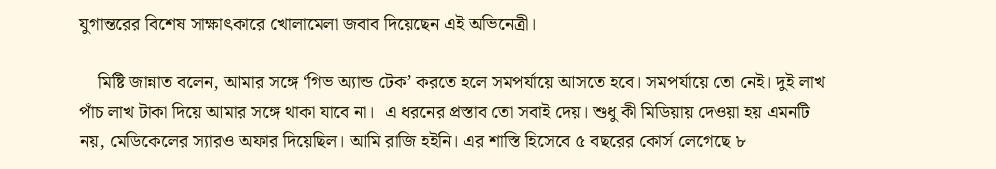যুগান্তরের বিশেষ সাক্ষাৎকারে খোলামেলা জবাব দিয়েছেন এই অভিনেত্রী।

    মিষ্টি জান্নাত বলেন, আমার সঙ্গে ‘গিভ অ্যান্ড টেক’ করতে হলে সমপর্যায়ে আসতে হবে। সমপর্যায়ে তো নেই। দুই লাখ পাঁচ লাখ টাকা দিয়ে আমার সঙ্গে থাকা যাবে না।  এ ধরনের প্রস্তাব তো সবাই দেয়। শুধু কী মিডিয়ায় দেওয়া হয় এমনটি নয়, মেডিকেলের স্যারও অফার দিয়েছিল। আমি রাজি হইনি। এর শাস্তি হিসেবে ৫ বছরের কোর্স লেগেছে ৮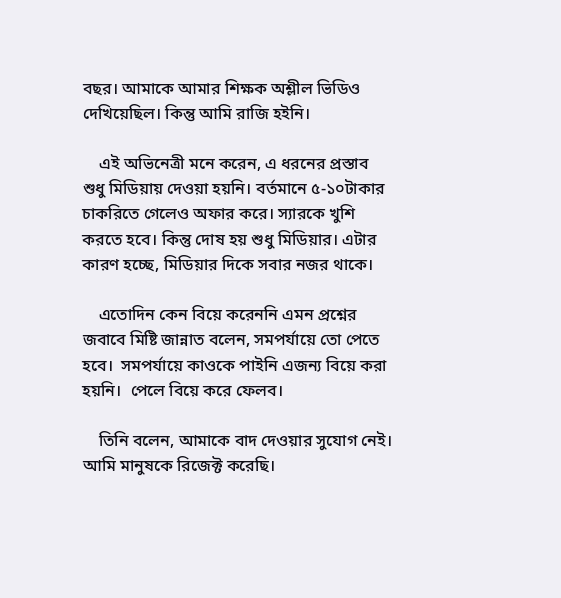বছর। আমাকে আমার শিক্ষক অশ্লীল ভিডিও দেখিয়েছিল। কিন্তু আমি রাজি হইনি।

    এই অভিনেত্রী মনে করেন, এ ধরনের প্রস্তাব শুধু মিডিয়ায় দেওয়া হয়নি। বর্তমানে ৫-১০টাকার চাকরিতে গেলেও অফার করে। স্যারকে খুশি করতে হবে। কিন্তু দোষ হয় শুধু মিডিয়ার। এটার কারণ হচ্ছে, মিডিয়ার দিকে সবার নজর থাকে।

    এতোদিন কেন বিয়ে করেননি এমন প্রশ্নের জবাবে মিষ্টি জান্নাত বলেন, সমপর্যায়ে তো পেতে হবে।  সমপর্যায়ে কাওকে পাইনি এজন্য বিয়ে করা হয়নি।  পেলে বিয়ে করে ফেলব।

    তিনি বলেন, আমাকে বাদ দেওয়ার সুযোগ নেই। আমি মানুষকে রিজেক্ট করেছি।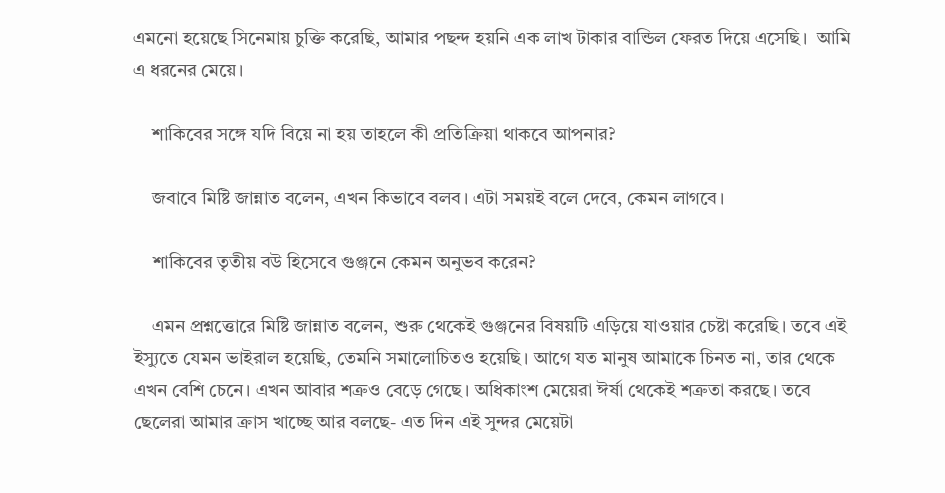এমনো হয়েছে সিনেমায় চুক্তি করেছি, আমার পছন্দ হয়নি এক লাখ টাকার বান্ডিল ফেরত দিয়ে এসেছি।  আমি এ ধরনের মেয়ে।

    শাকিবের সঙ্গে যদি বিয়ে না হয় তাহলে কী প্রতিক্রিয়া থাকবে আপনার?

    জবাবে মিষ্টি জান্নাত বলেন, এখন কিভাবে বলব। এটা সময়ই বলে দেবে, কেমন লাগবে।

    শাকিবের তৃতীয় বউ হিসেবে গুঞ্জনে কেমন অনুভব করেন?

    এমন প্রশ্নত্তোরে মিষ্টি জান্নাত বলেন, শুরু থেকেই গুঞ্জনের বিষয়টি এড়িয়ে যাওয়ার চেষ্টা করেছি। তবে এই ইস্যুতে যেমন ভাইরাল হয়েছি, তেমনি সমালোচিতও হয়েছি। আগে যত মানুষ আমাকে চিনত না, তার থেকে এখন বেশি চেনে। এখন আবার শত্রুও বেড়ে গেছে। অধিকাংশ মেয়েরা ঈর্ষা থেকেই শত্রুতা করছে। তবে ছেলেরা আমার ক্রাস খাচ্ছে আর বলছে- এত দিন এই সুন্দর মেয়েটা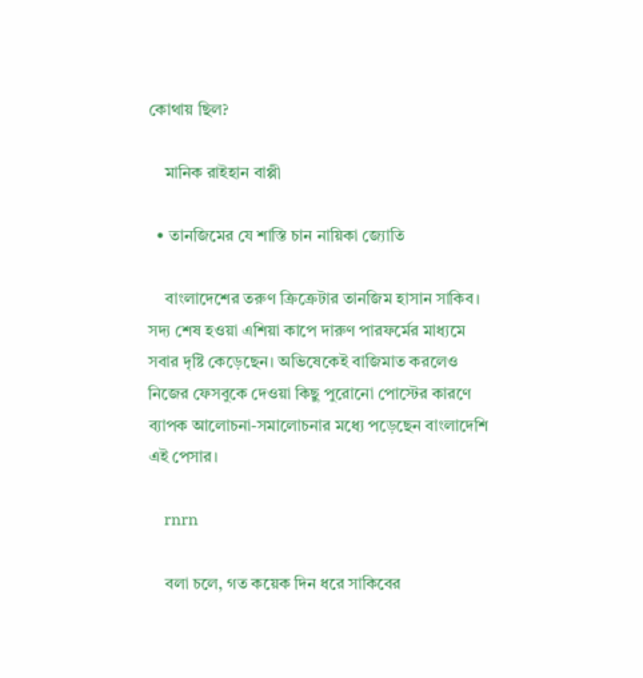কোথায় ছিল?

    মানিক রাইহান বাপ্পী

  • তানজিমের যে শাস্তি চান নায়িকা জ্যোতি

    বাংলাদেশের তরুণ ক্রিক্রেটার তানজিম হাসান সাকিব। সদ্য শেষ হওয়া এশিয়া কাপে দারুণ পারফর্মের মাধ্যমে সবার দৃষ্টি কেড়েছেন। অভিষেকেই বাজিমাত করলেও নিজের ফেসবুকে দেওয়া কিছু পুরোনো পোস্টের কারণে ব্যাপক আলোচনা-সমালোচনার মধ্যে পড়েছেন বাংলাদেশি এই পেসার।

    rnrn

    বলা চলে, গত কয়েক দিন ধরে সাকিবের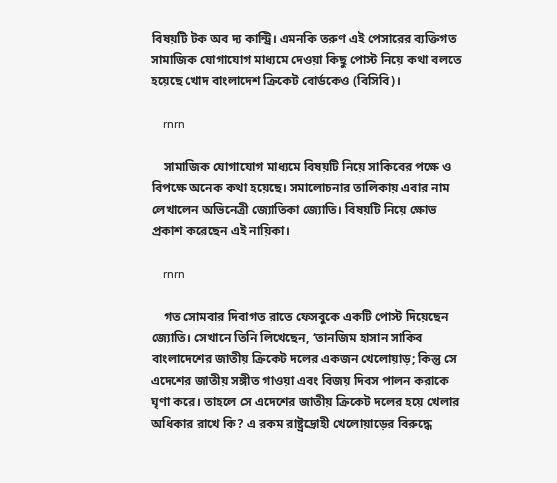বিষয়টি টক অব দ্য কান্ট্রি। এমনকি তরুণ এই পেসারের ব্যক্তিগত সামাজিক যোগাযোগ মাধ্যমে দেওয়া কিছু পোস্ট নিয়ে কথা বলতে হয়েছে খোদ বাংলাদেশ ক্রিকেট বোর্ডকেও (বিসিবি)।

    rnrn

    সামাজিক যোগাযোগ মাধ্যমে বিষয়টি নিয়ে সাকিবের পক্ষে ও বিপক্ষে অনেক কথা হয়েছে। সমালোচনার তালিকায় এবার নাম লেখালেন অভিনেত্রী জ্যোতিকা জ্যোতি। বিষয়টি নিয়ে ক্ষোভ প্রকাশ করেছেন এই নায়িকা।

    rnrn

    গত সোমবার দিবাগত রাতে ফেসবুকে একটি পোস্ট দিয়েছেন জ্যোতি। সেখানে তিনি লিখেছেন, ‘তানজিম হাসান সাকিব বাংলাদেশের জাতীয় ক্রিকেট দলের একজন খেলোয়াড়; কিন্তু সে এদেশের জাতীয় সঙ্গীত গাওয়া এবং বিজয় দিবস পালন করাকে ঘৃণা করে। তাহলে সে এদেশের জাতীয় ক্রিকেট দলের হয়ে খেলার অধিকার রাখে কি? এ রকম রাষ্ট্রদ্রোহী খেলোয়াড়ের বিরুদ্ধে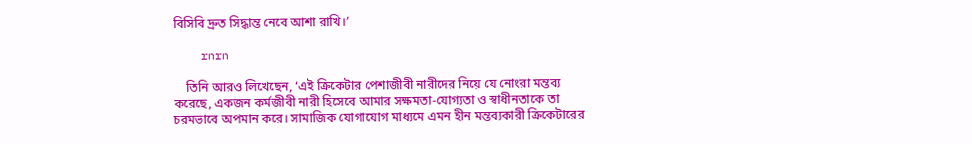বিসিবি দ্রুত সিদ্ধান্ত নেবে আশা রাখি।’

    rnrn

    তিনি আরও লিখেছেন, ‘এই ক্রিকেটার পেশাজীবী নারীদের নিয়ে যে নোংরা মন্তব্য করেছে, একজন কর্মজীবী নারী হিসেবে আমার সক্ষমতা-যোগ্যতা ও স্বাধীনতাকে তা চরমভাবে অপমান করে। সামাজিক যোগাযোগ মাধ্যমে এমন হীন মন্তব্যকারী ক্রিকেটারের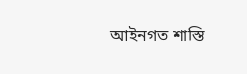আইনগত শাস্তি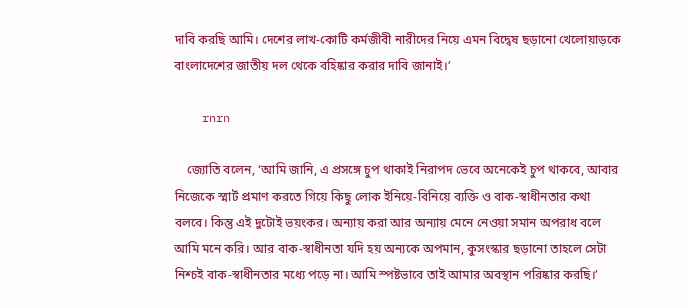দাবি করছি আমি। দেশের লাখ-কোটি কর্মজীবী নারীদের নিয়ে এমন বিদ্বেষ ছড়ানো খেলোয়াড়কে বাংলাদেশের জাতীয় দল থেকে বহিষ্কার করার দাবি জানাই।’

    rnrn

    জ্যোতি বলেন, ‘আমি জানি, এ প্রসঙ্গে চুপ থাকাই নিরাপদ ভেবে অনেকেই চুপ থাকবে, আবার নিজেকে স্মার্ট প্রমাণ করতে গিয়ে কিছু লোক ইনিয়ে-বিনিয়ে ব্যক্তি ও বাক-স্বাধীনতার কথা বলবে। কিন্তু এই দুটোই ভয়ংকর। অন্যায় করা আর অন্যায় মেনে নেওয়া সমান অপরাধ বলে আমি মনে করি। আর বাক-স্বাধীনতা যদি হয় অন্যকে অপমান, কুসংস্কার ছড়ানো তাহলে সেটা নিশ্চই বাক-স্বাধীনতার মধ্যে পড়ে না। আমি স্পষ্টভাবে তাই আমার অবস্থান পরিষ্কার করছি।’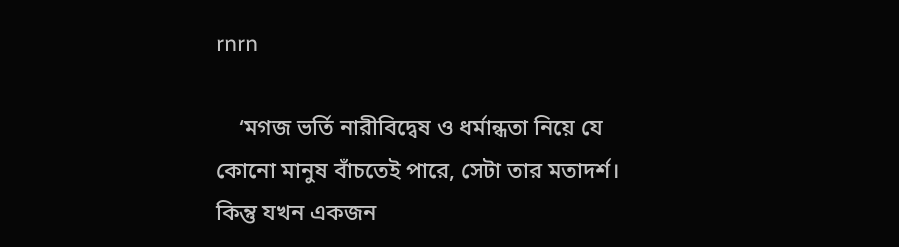rnrn

    ‘মগজ ভর্তি নারীবিদ্বেষ ও ধর্মান্ধতা নিয়ে যে কোনো মানুষ বাঁচতেই পারে, সেটা তার মতাদর্শ। কিন্তু যখন একজন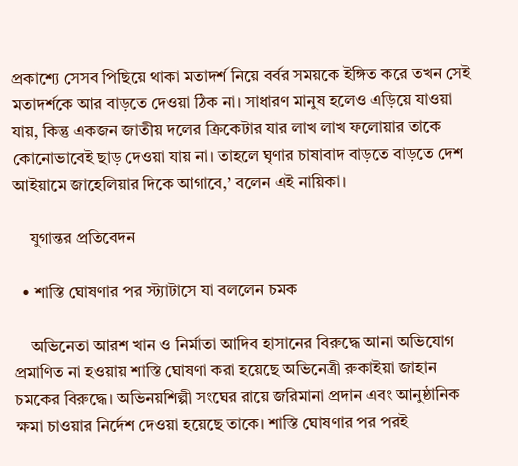প্রকাশ্যে সেসব পিছিয়ে থাকা মতাদর্শ নিয়ে বর্বর সময়কে ইঙ্গিত করে তখন সেই মতাদর্শকে আর বাড়তে দেওয়া ঠিক না। সাধারণ মানুষ হলেও এড়িয়ে যাওয়া যায়, কিন্তু একজন জাতীয় দলের ক্রিকেটার যার লাখ লাখ ফলোয়ার তাকে কোনোভাবেই ছাড় দেওয়া যায় না। তাহলে ঘৃণার চাষাবাদ বাড়তে বাড়তে দেশ আইয়ামে জাহেলিয়ার দিকে আগাবে,’ বলেন এই নায়িকা।

    যুগান্তর প্রতিবেদন

  • শাস্তি ঘোষণার পর স্ট্যাটাসে যা বললেন চমক

    অভিনেতা আরশ খান ও নির্মাতা আদিব হাসানের বিরুদ্ধে আনা অভিযোগ প্রমাণিত না হওয়ায় শাস্তি ঘোষণা করা হয়েছে অভিনেত্রী রুকাইয়া জাহান চমকের বিরুদ্ধে। অভিনয়শিল্পী সংঘের রায়ে জরিমানা প্রদান এবং আনুষ্ঠানিক ক্ষমা চাওয়ার নির্দেশ দেওয়া হয়েছে তাকে। শাস্তি ঘোষণার পর পরই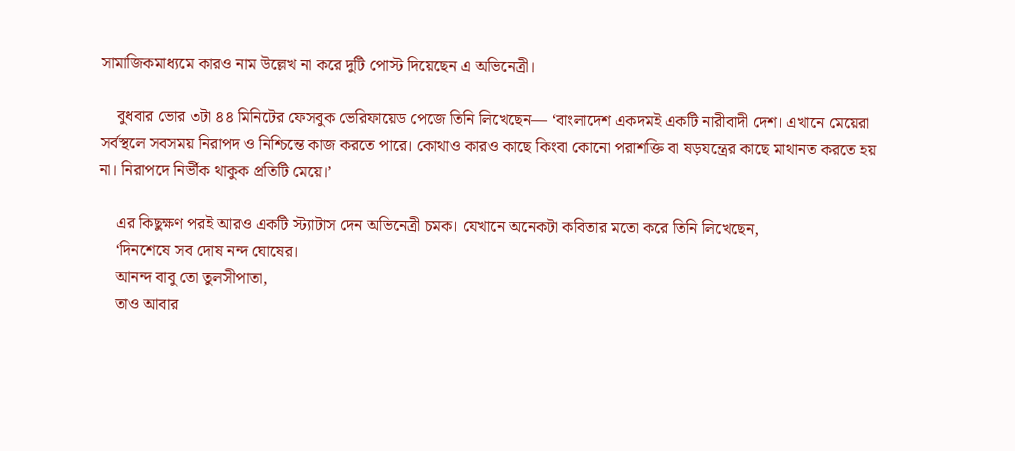সামাজিকমাধ্যমে কারও নাম উল্লেখ না করে দুটি পোস্ট দিয়েছেন এ অভিনেত্রী।

    বুধবার ভোর ৩টা ৪৪ মিনিটের ফেসবুক ভেরিফায়েড পেজে তিনি লিখেছেন— ‘বাংলাদেশ একদমই একটি নারীবাদী দেশ। এখানে মেয়েরা সর্বস্থলে সবসময় নিরাপদ ও নিশ্চিন্তে কাজ করতে পারে। কোথাও কারও কাছে কিংবা কোনো পরাশক্তি বা ষড়যন্ত্রের কাছে মাথানত করতে হয় না। নিরাপদে নির্ভীক থাকুক প্রতিটি মেয়ে।’

    এর কিছুক্ষণ পরই আরও একটি স্ট্যাটাস দেন অভিনেত্রী চমক। যেখানে অনেকটা কবিতার মতো করে তিনি লিখেছেন,
    ‘দিনশেষে সব দোষ নন্দ ঘোষের।
    আনন্দ বাবু তো তুলসীপাতা,
    তাও আবার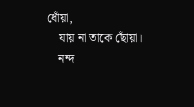ধোঁয়া,
    যায় না তাকে ছোঁয়া।
    নন্দ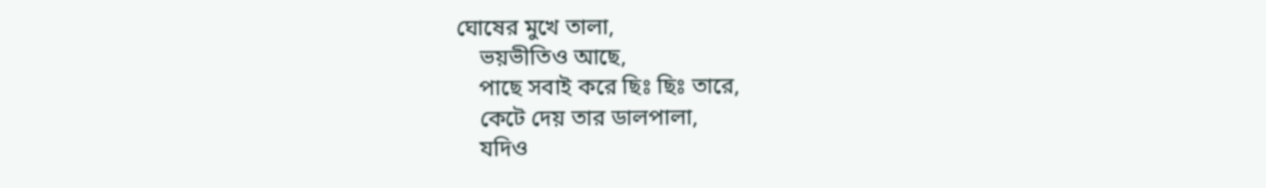ঘোষের মুখে তালা,
    ভয়ভীতিও আছে,
    পাছে সবাই করে ছিঃ ছিঃ তারে,
    কেটে দেয় তার ডালপালা,
    যদিও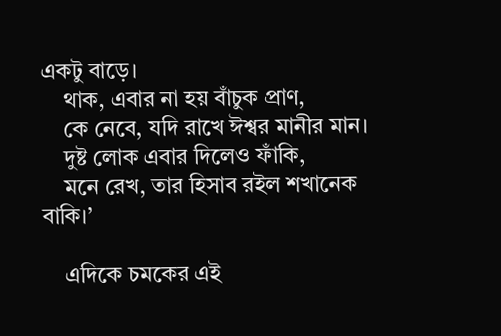একটু বাড়ে।
    থাক, এবার না হয় বাঁচুক প্রাণ,
    কে নেবে, যদি রাখে ঈশ্বর মানীর মান।
    দুষ্ট লোক এবার দিলেও ফাঁকি,
    মনে রেখ, তার হিসাব রইল শখানেক বাকি।’

    এদিকে চমকের এই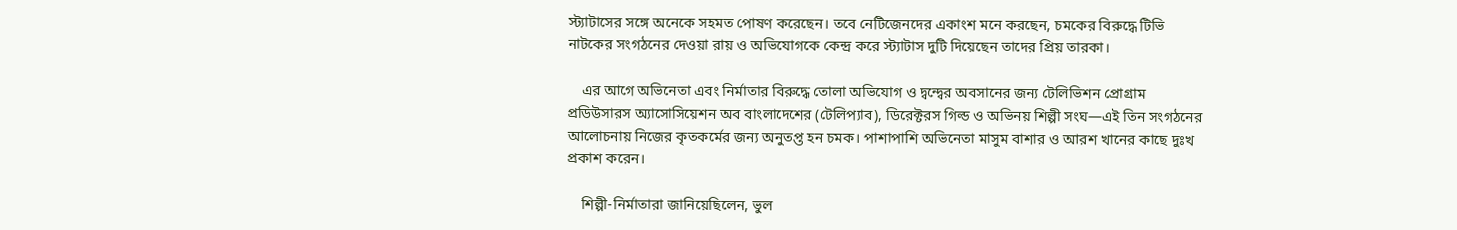স্ট্যাটাসের সঙ্গে অনেকে সহমত পোষণ করেছেন। তবে নেটিজেনদের একাংশ মনে করছেন, চমকের বিরুদ্ধে টিভি নাটকের সংগঠনের দেওয়া রায় ও অভিযোগকে কেন্দ্র করে স্ট্যাটাস দুটি দিয়েছেন তাদের প্রিয় তারকা।

    এর আগে অভিনেতা এবং নির্মাতার বিরুদ্ধে তোলা অভিযোগ ও দ্বন্দ্বের অবসানের জন্য টেলিভিশন প্রোগ্রাম প্রডিউসারস অ্যাসোসিয়েশন অব বাংলাদেশের (টেলিপ্যাব), ডিরেক্টরস গিল্ড ও অভিনয় শিল্পী সংঘ—এই তিন সংগঠনের আলোচনায় নিজের কৃতকর্মের জন্য অনুতপ্ত হন চমক। পাশাপাশি অভিনেতা মাসুম বাশার ও আরশ খানের কাছে দুঃখ প্রকাশ করেন।

    শিল্পী-নির্মাতারা জানিয়েছিলেন, ভুল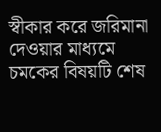স্বীকার করে জরিমানা দেওয়ার মাধ্যমে চমকের বিষয়টি শেষ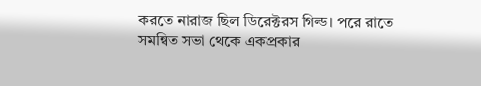করতে নারাজ ছিল ডিরেক্টরস গিল্ড। পরে রাতে সমন্বিত সভা থেকে একপ্রকার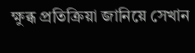ক্ষুব্ধ প্রতিক্রিয়া জানিয়ে সেখান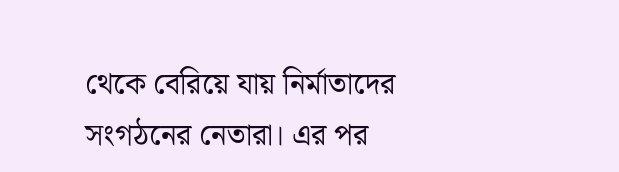থেকে বেরিয়ে যায় নির্মাতাদের সংগঠনের নেতারা। এর পর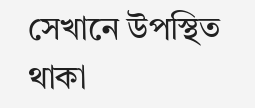সেখানে উপস্থিত থাকা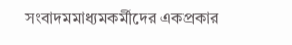সংবাদমমাধ্যমকর্মীদের একপ্রকার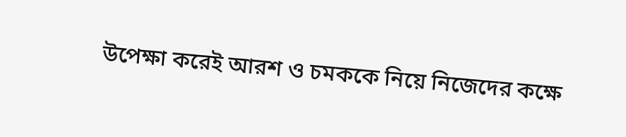উপেক্ষা করেই আরশ ও চমককে নিয়ে নিজেদের কক্ষে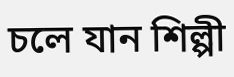চলে যান শিল্পী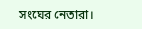সংঘের নেতারা।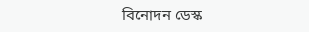বিনোদন ডেস্ক